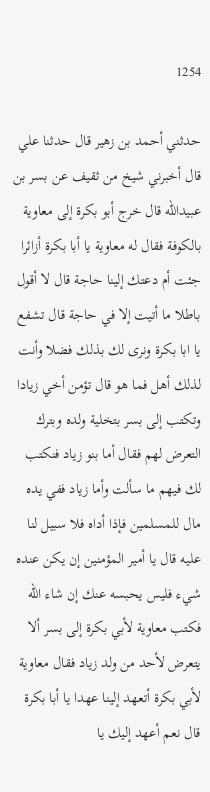1254

حدثني أحمد بن زهير قال حدثنا علي قال أخبرني شيخ من ثقيف عن بسر بن عبيدالله قال خرج أبو بكرة إلى معاوية بالكوفة فقال له معاوية يا أبا بكرة أزائرا جئت أم دعتك إلينا حاجة قال لا أقول باطلا ما أتيت إلا في حاجة قال تشفع يا ابا بكرة ونرى لك بذلك فضلا وأنت لذلك أهل فما هو قال تؤمن أخي زيادا وتكتب إلى بسر بتخلية ولده وبترك التعرض لهم فقال أما بنو زياد فنكتب لك فيهم ما سألت وأما زياد ففي يده مال للمسلمين فإذا أداه فلا سبيل لنا عليه قال يا أمير المؤمنين إن يكن عنده شيء فليس يحبسه عنك إن شاء الله فكتب معاوية لأبي بكرة إلى بسر ألا يتعرض لأحد من ولد زياد فقال معاوية لأبي بكرة أتعهد إلينا عهدا يا أبا بكرة قال نعم أعهد إليك يا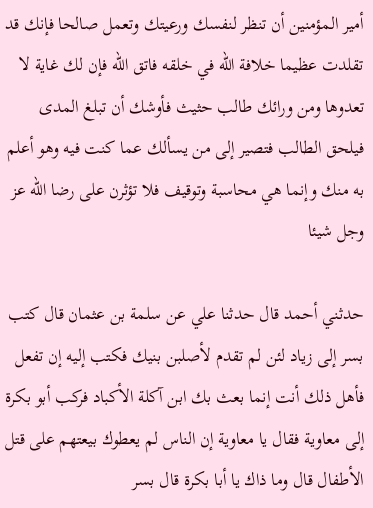أمير المؤمنين أن تنظر لنفسك ورعيتك وتعمل صالحا فإنك قد تقلدت عظيما خلافة الله في خلقه فاتق الله فإن لك غاية لا تعدوها ومن ورائك طالب حثيث فأوشك أن تبلغ المدى فيلحق الطالب فتصير إلى من يسألك عما كنت فيه وهو أعلم به منك وإنما هي محاسبة وتوقيف فلا تؤثرن على رضا الله عز وجل شيئا

حدثني أحمد قال حدثنا علي عن سلمة بن عثمان قال كتب بسر إلى زياد لئن لم تقدم لأصلبن بنيك فكتب إليه إن تفعل فأهل ذلك أنت إنما بعث بك ابن آكلة الأكباد فركب أبو بكرة إلى معاوية فقال يا معاوية إن الناس لم يعطوك بيعتهم على قتل الأطفال قال وما ذاك يا أبا بكرة قال بسر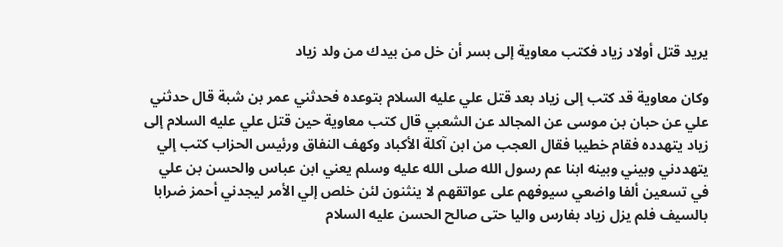يريد قتل أولاد زياد فكتب معاوية إلى بسر أن خل من بيدك من ولد زياد

وكان معاوية قد كتب إلى زياد بعد قتل علي عليه السلام بتوعده فحدثني عمر بن شبة قال حدثني علي عن حبان بن موسى عن المجالد عن الشعبي قال كتب معاوية حين قتل علي عليه السلام إلى زياد يتهدده فقام خطيبا فقال العجب من ابن آكلة الأكباد وكهف النفاق ورئيس الحزاب كتب إلي يتهددني وبيني وبينه ابنا عم رسول الله صلى الله عليه وسلم يعني ابن عباس والحسن بن علي في تسعين ألفا واضعي سيوفهم على عواتقهم لا ينثنون لئن خلص إلي الأمر ليجدني أحمز ضرابا بالسيف فلم يزل زياد بفارس واليا حتى صالح الحسن عليه السلام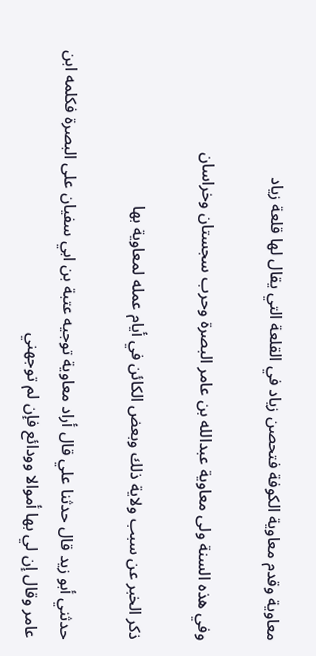معاوية وقدم معاوية الكوفة فتحصن زياد في القلعة التي يقال لها قلعة زياد

وفي هذه السنة ولى معاوية عبدالله بن عامر البصرة وحرب سجستان وخراسان

ذكر الخبر عن سبب ولاية ذلك وبعض الكائن في أيام عمله لمعاوية بها

حدثني أبو زيد قال حدثنا علي قال أراد معاوية توجيه عتبة بن ابي سفيان على البصرة فكلمه ابن عامر وقال إن لي بها أموالا وودائع فإن لم توجهني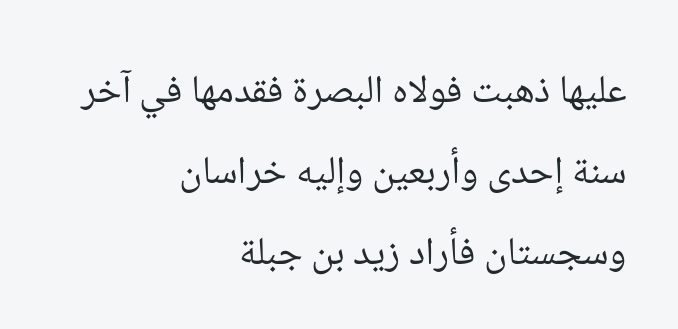عليها ذهبت فولاه البصرة فقدمها في آخر سنة إحدى وأربعين وإليه خراسان وسجستان فأراد زيد بن جبلة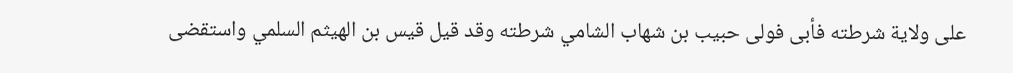على ولاية شرطته فأبى فولى حبيب بن شهاب الشامي شرطته وقد قيل قيس بن الهيثم السلمي واستقضى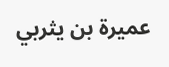عميرة بن يثربي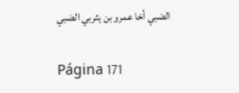الضبي أخا عمرو بن يثربي الضبي

Página 171